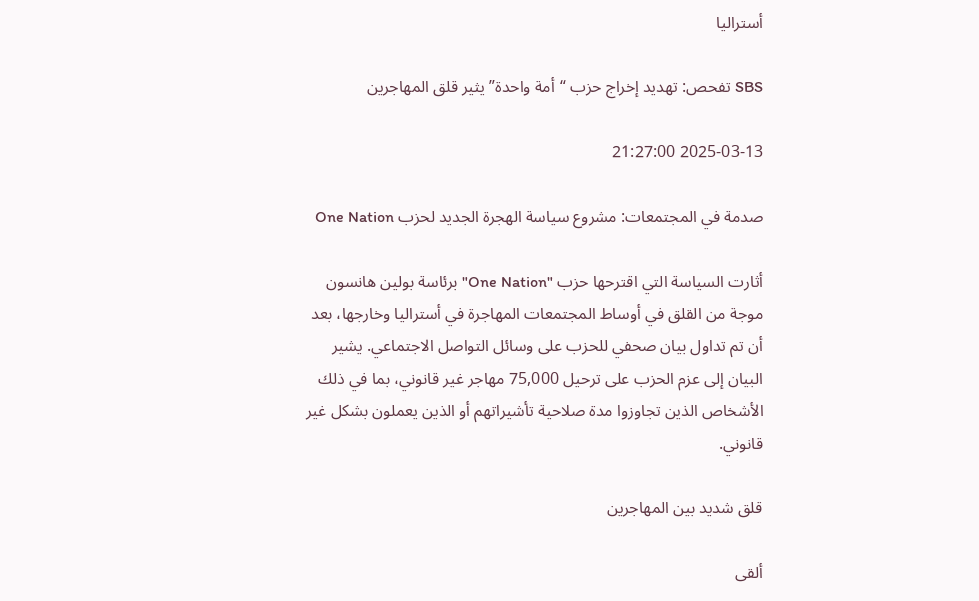أستراليا

SBS تفحص: تهديد إخراج حزب “أمة واحدة” يثير قلق المهاجرين

2025-03-13 21:27:00

صدمة في المجتمعات: مشروع سياسة الهجرة الجديد لحزب One Nation

أثارت السياسة التي اقترحها حزب "One Nation" برئاسة بولين هانسون موجة من القلق في أوساط المجتمعات المهاجرة في أستراليا وخارجها، بعد أن تم تداول بيان صحفي للحزب على وسائل التواصل الاجتماعي. يشير البيان إلى عزم الحزب على ترحيل 75,000 مهاجر غير قانوني، بما في ذلك الأشخاص الذين تجاوزوا مدة صلاحية تأشيراتهم أو الذين يعملون بشكل غير قانوني.

قلق شديد بين المهاجرين

ألقى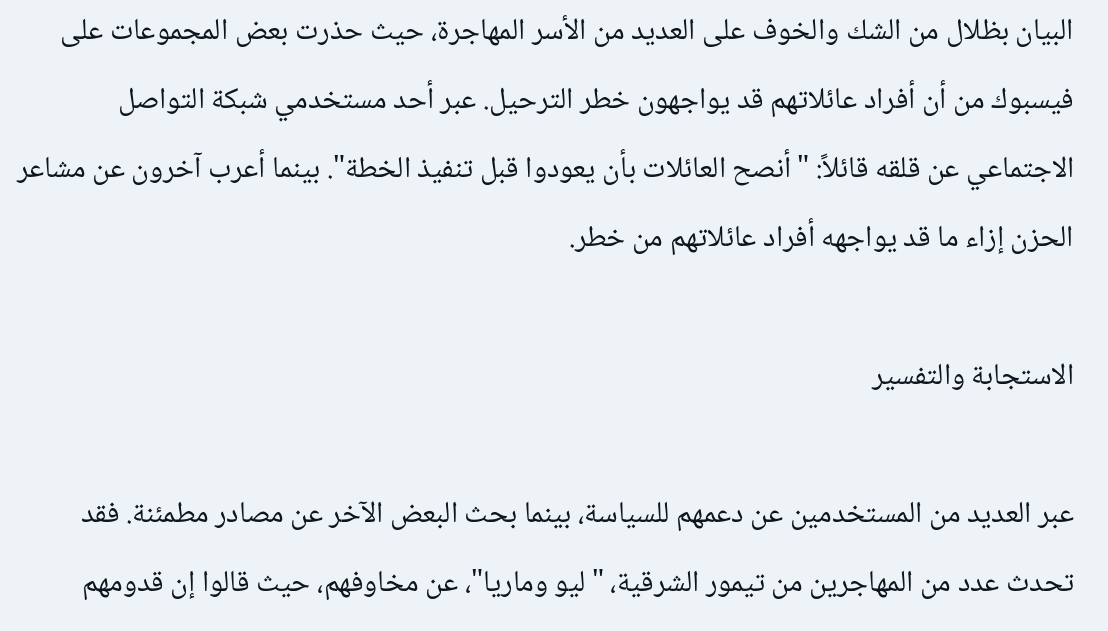البيان بظلال من الشك والخوف على العديد من الأسر المهاجرة، حيث حذرت بعض المجموعات على فيسبوك من أن أفراد عائلاتهم قد يواجهون خطر الترحيل. عبر أحد مستخدمي شبكة التواصل الاجتماعي عن قلقه قائلاً: "أنصح العائلات بأن يعودوا قبل تنفيذ الخطة". بينما أعرب آخرون عن مشاعر الحزن إزاء ما قد يواجهه أفراد عائلاتهم من خطر.

الاستجابة والتفسير

عبر العديد من المستخدمين عن دعمهم للسياسة، بينما بحث البعض الآخر عن مصادر مطمئنة. فقد تحدث عدد من المهاجرين من تيمور الشرقية، "ليو وماريا"، عن مخاوفهم، حيث قالوا إن قدومهم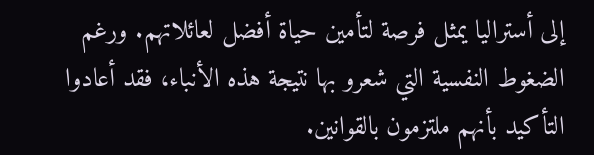إلى أستراليا يمثل فرصة لتأمين حياة أفضل لعائلاتهم. ورغم الضغوط النفسية التي شعرو بها نتيجة هذه الأنباء، فقد أعادوا التأكيد بأنهم ملتزمون بالقوانين.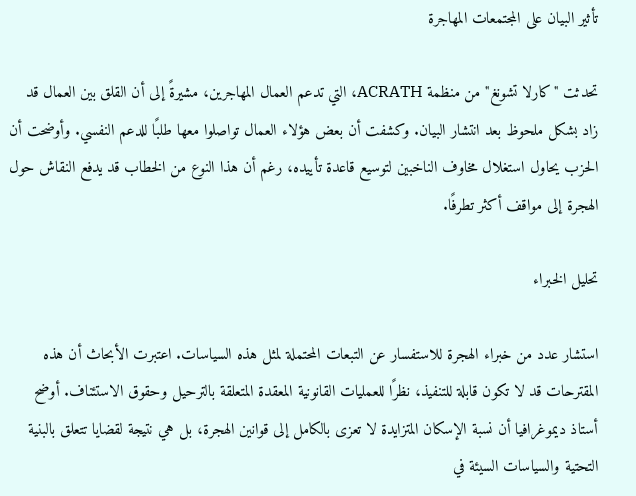تأثير البيان على المجتمعات المهاجرة

تحدثت "كارلا تشونغ" من منظمة ACRATH، التي تدعم العمال المهاجرين، مشيرةً إلى أن القلق بين العمال قد زاد بشكل ملحوظ بعد انتشار البيان. وكشفت أن بعض هؤلاء العمال تواصلوا معها طلبًا للدعم النفسي. وأوضحت أن الحزب يحاول استغلال مخاوف الناخبين لتوسيع قاعدة تأييده، رغم أن هذا النوع من الخطاب قد يدفع النقاش حول الهجرة إلى مواقف أكثر تطرفًا.

تحليل الخبراء

استشار عدد من خبراء الهجرة للاستفسار عن التبعات المحتملة لمثل هذه السياسات. اعتبرت الأبحاث أن هذه المقترحات قد لا تكون قابلة للتنفيذ، نظرًا للعمليات القانونية المعقدة المتعلقة بالترحيل وحقوق الاستئناف. أوضح أستاذ ديموغرافيا أن نسبة الإسكان المتزايدة لا تعزى بالكامل إلى قوانين الهجرة، بل هي نتيجة لقضايا تتعلق بالبنية التحتية والسياسات السيئة في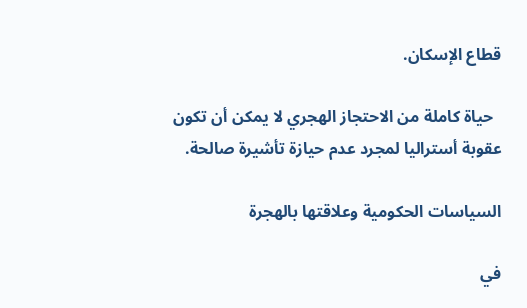قطاع الإسكان.

  حياة كاملة من الاحتجاز الهجري لا يمكن أن تكون عقوبة أستراليا لمجرد عدم حيازة تأشيرة صالحة.

السياسات الحكومية وعلاقتها بالهجرة

في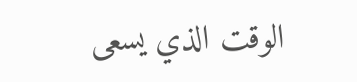الوقت الذي يسعى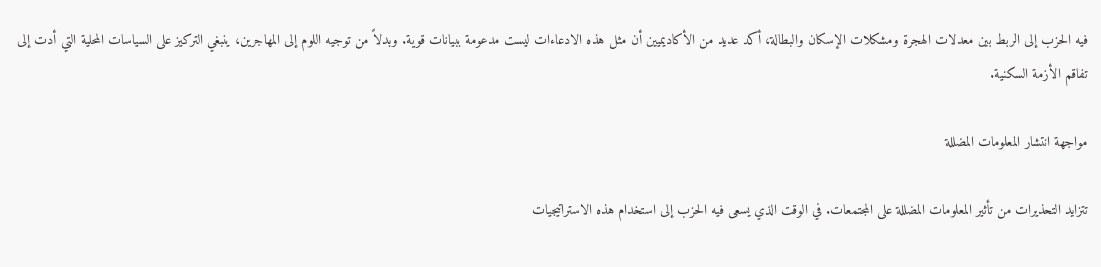فيه الحزب إلى الربط بين معدلات الهجرة ومشكلات الإسكان والبطالة، أكد عديد من الأكاديميين أن مثل هذه الادعاءات ليست مدعومة ببيانات قوية. وبدلاً من توجيه اللوم إلى المهاجرين، ينبغي التركيز على السياسات المحلية التي أدت إلى تفاقم الأزمة السكنية.

مواجهة انتشار المعلومات المضللة

تتزايد التحذيرات من تأثير المعلومات المضللة على المجتمعات. في الوقت الذي يسعى فيه الحزب إلى استخدام هذه الاستراتيجيات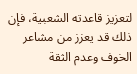لتعزيز قاعدته الشعبية، فإن ذلك قد يعزز من مشاعر الخوف وعدم الثقة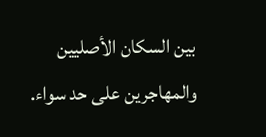بين السكان الأصليين والمهاجرين على حد سواء.